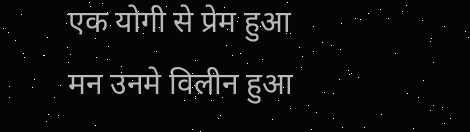एक योगी से प्रेम हुआ
मन उनमे विलीन हुआ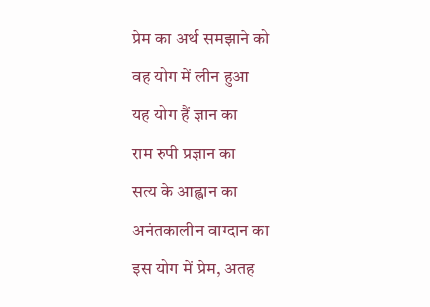प्रेम का अर्थ समझाने को
वह योग में लीन हुआ
यह योग हैं ज्ञान का
राम रुपी प्रज्ञान का
सत्य के आह्वान का
अनंतकालीन वाग्दान का
इस योग में प्रेम, अतह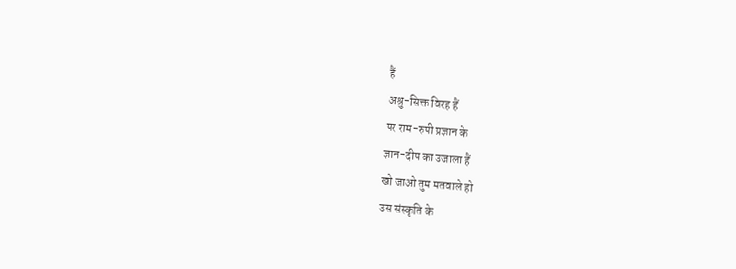हैं
अश्रु-सिक्त विरह हैं
पर राम-रुपी प्रज्ञान के
ज्ञान-दीप का उजाला हैं
खो जाओ तुम मतवाले हो
उस संस्कृति के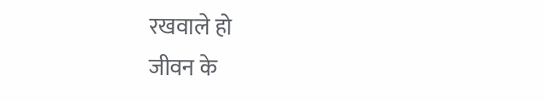रखवाले हो
जीवन के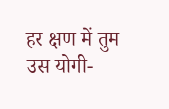हर क्षण में तुम
उस योगी-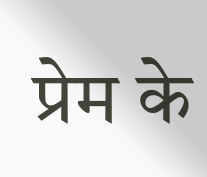प्रेम के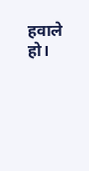हवाले हो।